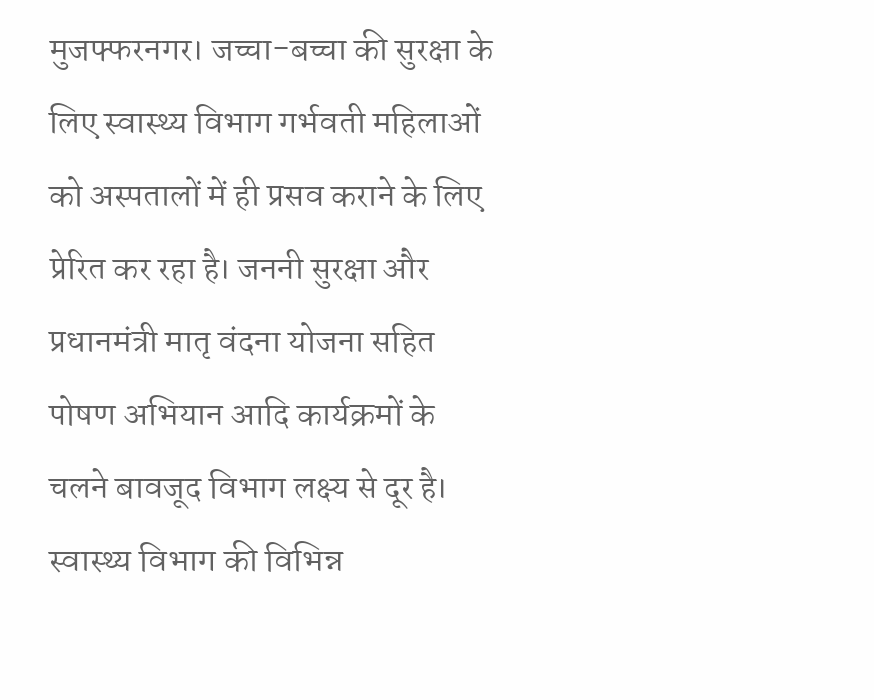मुजफ्फरनगर। जच्चा-बच्चा की सुरक्षा के लिए स्वास्थ्य विभाग गर्भवती महिलाओं को अस्पतालों में ही प्रसव कराने के लिए प्रेरित कर रहा है। जननी सुरक्षा और प्रधानमंत्री मातृ वंदना योजना सहित पोषण अभियान आदि कार्यक्रमों के चलने बावजूद विभाग लक्ष्य से दूर है। स्वास्थ्य विभाग की विभिन्न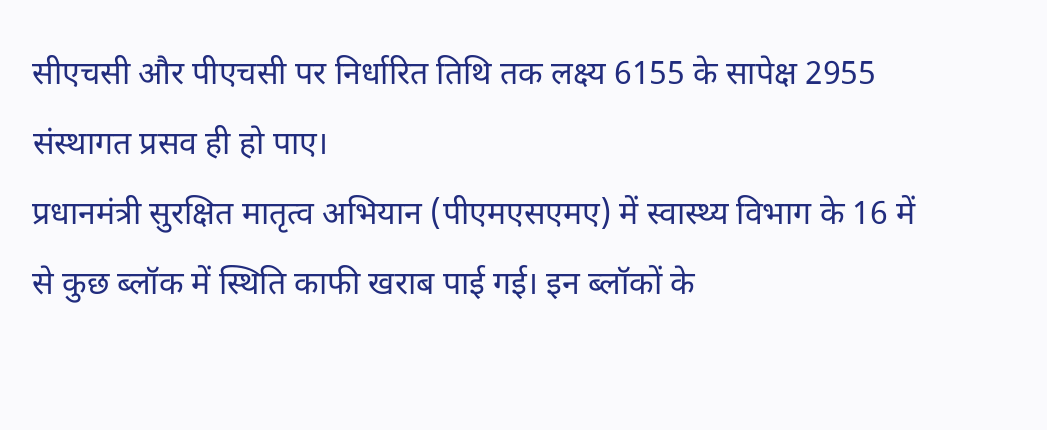सीएचसी और पीएचसी पर निर्धारित तिथि तक लक्ष्य 6155 के सापेक्ष 2955 संस्थागत प्रसव ही हो पाए।
प्रधानमंत्री सुरक्षित मातृत्व अभियान (पीएमएसएमए) में स्वास्थ्य विभाग के 16 में से कुछ ब्लॉक में स्थिति काफी खराब पाई गई। इन ब्लॉकों के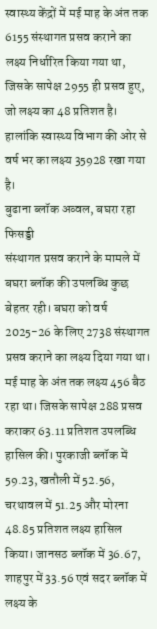स्वास्थ्य केंद्रों में मई माह के अंत तक 6155 संस्थागत प्रसव कराने का लक्ष्य निर्धारित किया गया था, जिसके सापेक्ष 2955 ही प्रसव हुए, जो लक्ष्य का 48 प्रतिशत है। हालांकि स्वास्थ्य विभाग की ओर से वर्ष भर का लक्ष्य 35928 रखा गया है।
बुढाना ब्लॉक अव्वल, बघरा रहा फिसड्डी
संस्थागत प्रसव कराने के मामले में बघरा ब्लॉक की उपलब्धि कुछ बेहतर रही। बघरा को वर्ष 2025-26 के लिए 2738 संस्थागत प्रसव कराने का लक्ष्य दिया गया था। मई माह के अंत तक लक्ष्य 456 बैठ रहा था। जिसके सापेक्ष 288 प्रसव कराकर 63.11 प्रतिशत उपलब्धि हासिल की। पुरकाजी ब्लॉक में 59.23, खतौली में 52.56, चरथावल में 51.25 और मोरना 48.85 प्रतिशत लक्ष्य हासिल किया। जानसठ ब्लॉक में 36.67, शाहपुर में 33.56 एवं सदर ब्लॉक में लक्ष्य के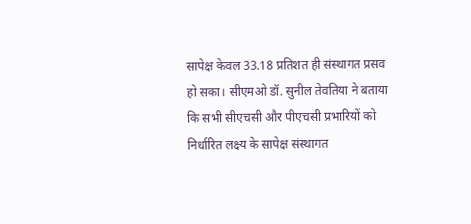सापेक्ष केवल 33.18 प्रतिशत ही संस्थागत प्रसव हो सका। सीएमओ डॉ. सुनील तेवतिया ने बताया कि सभी सीएचसी और पीएचसी प्रभारियों को निर्धारित लक्ष्य के सापेक्ष संस्थागत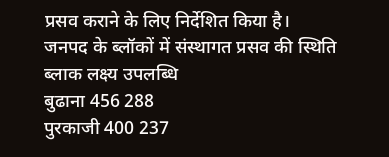प्रसव कराने के लिए निर्देशित किया है।
जनपद के ब्लॉकों में संस्थागत प्रसव की स्थिति
ब्लाक लक्ष्य उपलब्धि
बुढाना 456 288
पुरकाजी 400 237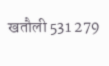खतौली 531 279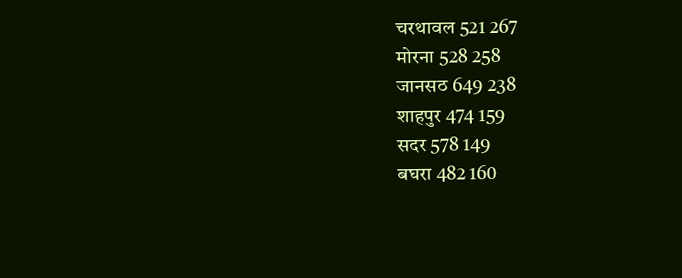चरथावल 521 267
मोरना 528 258
जानसठ 649 238
शाहपुर 474 159
सदर 578 149
बघरा 482 160